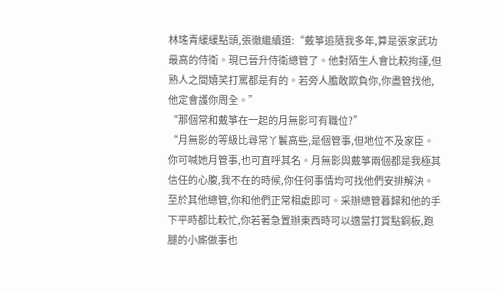林瑤青緩緩點頭,張徹繼續道:“戴箏追隨我多年,算是張家武功最高的侍衛。現已晉升侍衛總管了。他對陌生人會比較拘謹,但熟人之間嬉笑打罵都是有的。若旁人膽敢欺負你,你盡管找他,他定會護你周全。”
“那個常和戴箏在一起的月無影可有職位?”
“月無影的等級比尋常丫鬟高些,是個管事,但地位不及家臣。你可喊她月管事,也可直呼其名。月無影與戴箏兩個都是我極其信任的心腹,我不在的時候,你任何事情均可找他們安排解決。至於其他總管,你和他們正常相處即可。采辦總管暮歸和他的手下平時都比較忙,你若著急置辦東西時可以適當打賞點銅板,跑腿的小廝做事也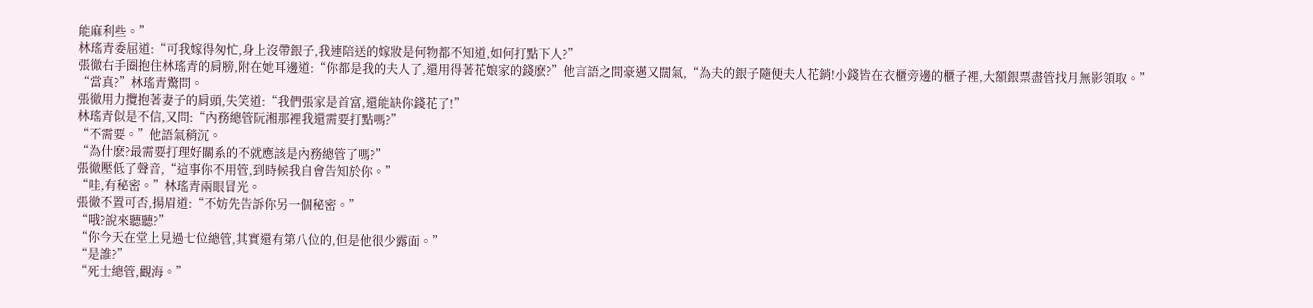能麻利些。”
林瑤青委屈道:“可我嫁得匆忙,身上沒帶銀子,我連陪送的嫁妝是何物都不知道,如何打點下人?”
張徹右手圈抱住林瑤青的肩膀,附在她耳邊道:“你都是我的夫人了,還用得著花娘家的錢麽?”他言語之間豪邁又闊氣,“為夫的銀子隨便夫人花銷!小錢皆在衣櫃旁邊的櫃子裡,大額銀票盡管找月無影領取。”
“當真?”林瑤青驚問。
張徹用力攬抱著妻子的肩頭,失笑道:“我們張家是首富,還能缺你錢花了!”
林瑤青似是不信,又問:“內務總管阮湘那裡我還需要打點嗎?”
“不需要。”他語氣稍沉。
“為什麽?最需要打理好關系的不就應該是內務總管了嗎?”
張徹壓低了聲音,“這事你不用管,到時候我自會告知於你。”
“哇,有秘密。”林瑤青兩眼冒光。
張徹不置可否,揚眉道:“不妨先告訴你另一個秘密。”
“哦?說來聽聽?”
“你今天在堂上見過七位總管,其實還有第八位的,但是他很少露面。”
“是誰?”
“死士總管,觀海。”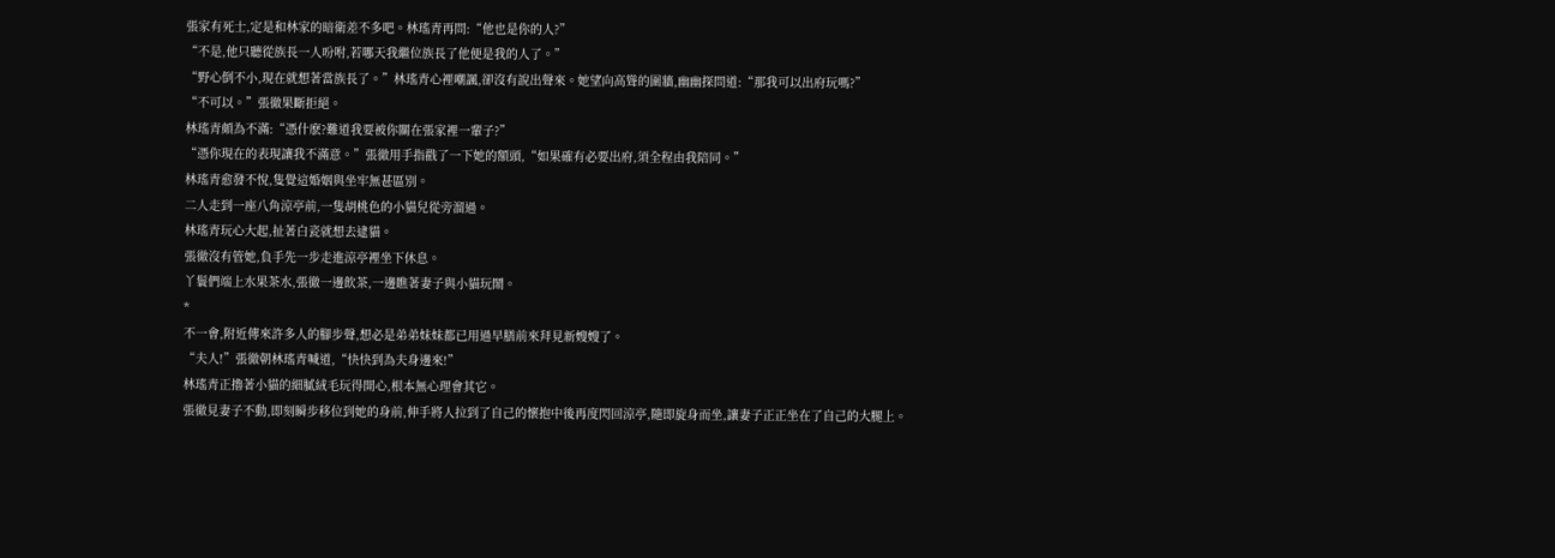張家有死士,定是和林家的暗衛差不多吧。林瑤青再問:“他也是你的人?”
“不是,他只聽從族長一人吩咐,若哪天我繼位族長了他便是我的人了。”
“野心倒不小,現在就想著當族長了。”林瑤青心裡嘲諷,卻沒有說出聲來。她望向高聳的圍牆,幽幽探問道:“那我可以出府玩嗎?”
“不可以。”張徹果斷拒絕。
林瑤青頗為不滿:“憑什麽?難道我要被你關在張家裡一輩子?”
“憑你現在的表現讓我不滿意。”張徹用手指戳了一下她的額頭,“如果確有必要出府,須全程由我陪同。”
林瑤青愈發不悅,隻覺這婚姻與坐牢無甚區別。
二人走到一座八角涼亭前,一隻胡桃色的小貓兒從旁溜過。
林瑤青玩心大起,扯著白瓷就想去逮貓。
張徹沒有管她,負手先一步走進涼亭裡坐下休息。
丫鬟們端上水果茶水,張徹一邊飲茶,一邊瞧著妻子與小貓玩鬧。
*
不一會,附近傳來許多人的腳步聲,想必是弟弟妹妹都已用過早膳前來拜見新嫂嫂了。
“夫人!”張徹朝林瑤青喊道,“快快到為夫身邊來!”
林瑤青正擼著小貓的細膩絨毛玩得開心,根本無心理會其它。
張徹見妻子不動,即刻瞬步移位到她的身前,伸手將人拉到了自己的懷抱中後再度閃回涼亭,隨即旋身而坐,讓妻子正正坐在了自己的大腿上。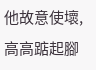他故意使壞,
高高踮起腳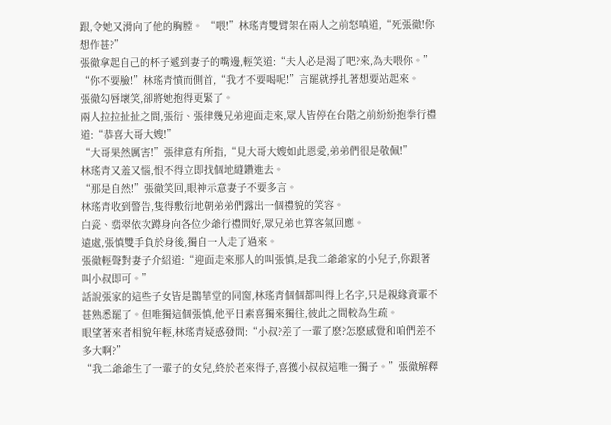跟,令她又滑向了他的胸膛。 “喂!”林瑤青雙臂架在兩人之前怒嗔道,“死張徹!你想作甚?”
張徹拿起自己的杯子遞到妻子的嘴邊,輕笑道:“夫人必是渴了吧?來,為夫喂你。”
“你不要臉!”林瑤青憤而側首,“我才不要喝呢!”言罷就掙扎著想要站起來。
張徹勾唇壞笑,卻將她抱得更緊了。
兩人拉拉扯扯之間,張衍、張律幾兄弟迎面走來,眾人皆停在台階之前紛紛抱拳行禮道:“恭喜大哥大嫂!”
“大哥果然厲害!”張律意有所指,“見大哥大嫂如此恩愛,弟弟們很是敬佩!”
林瑤青又羞又惱,恨不得立即找個地縫鑽進去。
“那是自然!”張徹笑回,眼神示意妻子不要多言。
林瑤青收到警告,隻得敷衍地朝弟弟們露出一個禮貌的笑容。
白瓷、翡翠依次蹲身向各位少爺行禮問好,眾兄弟也算客氣回應。
遠處,張慎雙手負於身後,獨自一人走了過來。
張徹輕聲對妻子介紹道:“迎面走來那人的叫張慎,是我二爺爺家的小兒子,你跟著叫小叔即可。”
話說張家的這些子女皆是鵲華堂的同窗,林瑤青個個都叫得上名字,只是親緣資輩不甚熟悉罷了。但唯獨這個張慎,他平日素喜獨來獨往,彼此之間較為生疏。
眼望著來者相貌年輕,林瑤青疑惑發問:“小叔?差了一輩了麽?怎麽感覺和咱們差不多大啊?”
“我二爺爺生了一輩子的女兒,終於老來得子,喜獲小叔叔這唯一獨子。”張徹解釋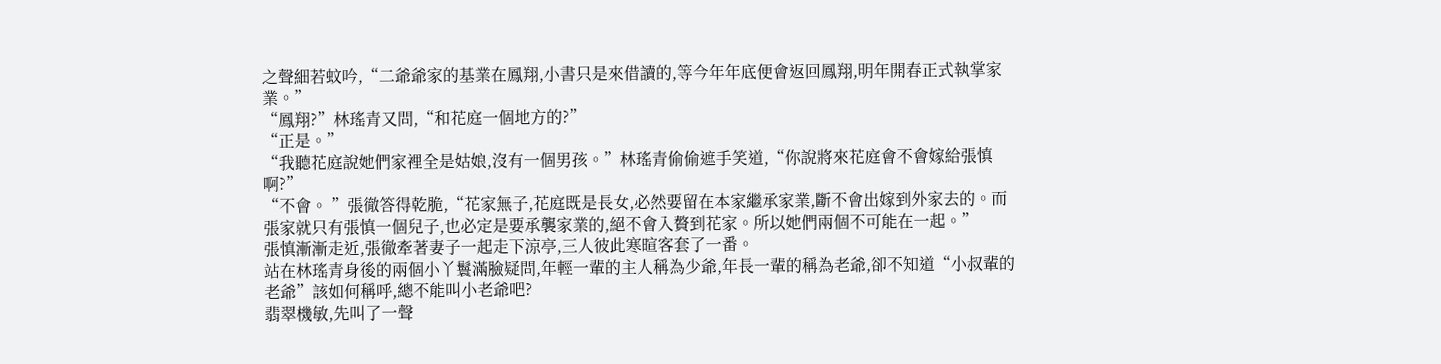之聲細若蚊吟,“二爺爺家的基業在鳳翔,小書只是來借讀的,等今年年底便會返回鳳翔,明年開春正式執掌家業。”
“鳳翔?”林瑤青又問,“和花庭一個地方的?”
“正是。”
“我聽花庭說她們家裡全是姑娘,沒有一個男孩。”林瑤青偷偷遮手笑道,“你說將來花庭會不會嫁給張慎啊?”
“不會。 ”張徹答得乾脆,“花家無子,花庭既是長女,必然要留在本家繼承家業,斷不會出嫁到外家去的。而張家就只有張慎一個兒子,也必定是要承襲家業的,絕不會入贅到花家。所以她們兩個不可能在一起。”
張慎漸漸走近,張徹牽著妻子一起走下涼亭,三人彼此寒暄客套了一番。
站在林瑤青身後的兩個小丫鬟滿臉疑問,年輕一輩的主人稱為少爺,年長一輩的稱為老爺,卻不知道“小叔輩的老爺”該如何稱呼,總不能叫小老爺吧?
翡翠機敏,先叫了一聲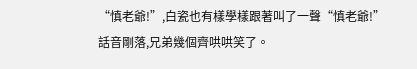“慎老爺!”,白瓷也有樣學樣跟著叫了一聲“慎老爺!”
話音剛落,兄弟幾個齊哄哄笑了。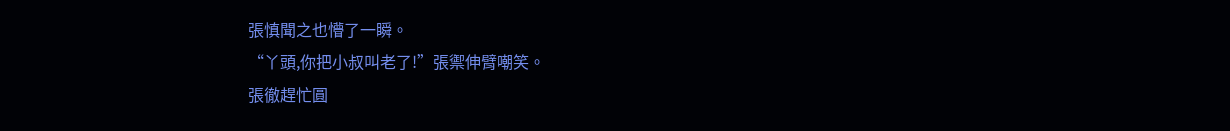張慎聞之也懵了一瞬。
“丫頭,你把小叔叫老了!”張禦伸臂嘲笑。
張徹趕忙圓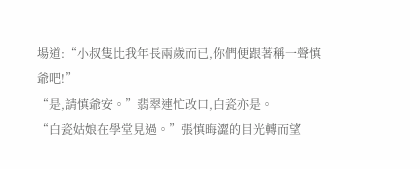場道:“小叔隻比我年長兩歲而已,你們便跟著稱一聲慎爺吧!”
“是,請慎爺安。”翡翠連忙改口,白瓷亦是。
“白瓷姑娘在學堂見過。”張慎晦澀的目光轉而望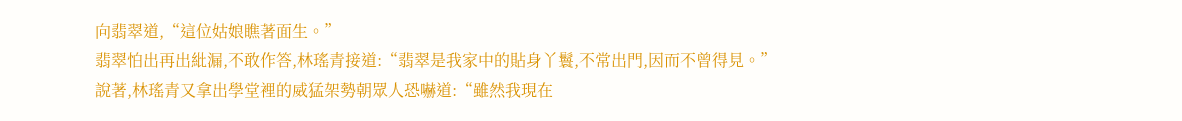向翡翠道,“這位姑娘瞧著面生。”
翡翠怕出再出紕漏,不敢作答,林瑤青接道:“翡翠是我家中的貼身丫鬟,不常出門,因而不曾得見。”
說著,林瑤青又拿出學堂裡的威猛架勢朝眾人恐嚇道:“雖然我現在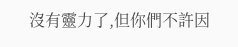沒有靈力了,但你們不許因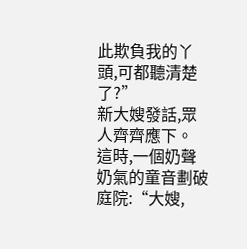此欺負我的丫頭,可都聽清楚了?”
新大嫂發話,眾人齊齊應下。
這時,一個奶聲奶氣的童音劃破庭院:“大嫂,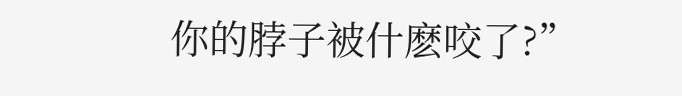你的脖子被什麽咬了?”